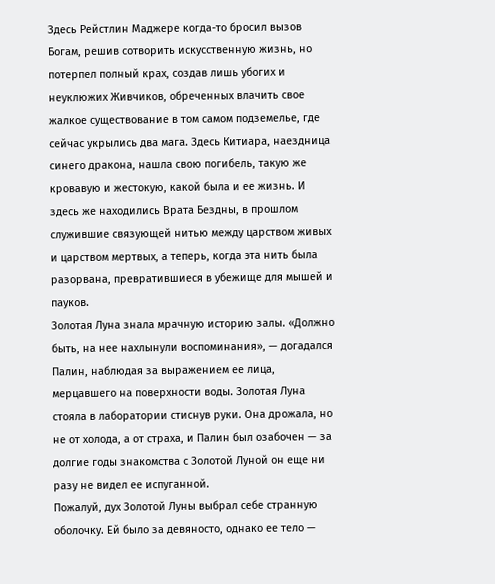Здесь Рейстлин Маджере когда-то бросил вызов Богам, решив сотворить искусственную жизнь, но потерпел полный крах, создав лишь убогих и неуклюжих Живчиков, обреченных влачить свое жалкое существование в том самом подземелье, где сейчас укрылись два мага. Здесь Китиара, наездница синего дракона, нашла свою погибель, такую же кровавую и жестокую, какой была и ее жизнь. И здесь же находились Врата Бездны, в прошлом служившие связующей нитью между царством живых и царством мертвых, а теперь, когда эта нить была разорвана, превратившиеся в убежище для мышей и пауков.
Золотая Луна знала мрачную историю залы. «Должно быть, на нее нахлынули воспоминания», — догадался Палин, наблюдая за выражением ее лица, мерцавшего на поверхности воды. Золотая Луна стояла в лаборатории стиснув руки. Она дрожала, но не от холода, а от страха, и Палин был озабочен — за долгие годы знакомства с Золотой Луной он еще ни разу не видел ее испуганной.
Пожалуй, дух Золотой Луны выбрал себе странную оболочку. Ей было за девяносто, однако ее тело —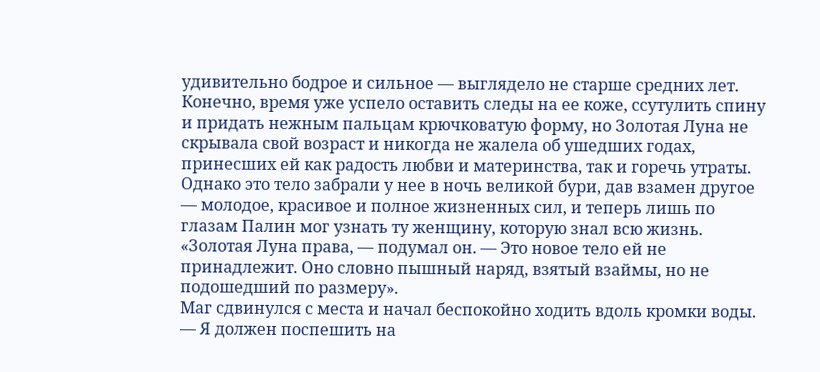удивительно бодрое и сильное — выглядело не старше средних лет. Конечно, время уже успело оставить следы на ее коже, ссутулить спину и придать нежным пальцам крючковатую форму, но Золотая Луна не скрывала свой возраст и никогда не жалела об ушедших годах, принесших ей как радость любви и материнства, так и горечь утраты. Однако это тело забрали у нее в ночь великой бури, дав взамен другое — молодое, красивое и полное жизненных сил, и теперь лишь по глазам Палин мог узнать ту женщину, которую знал всю жизнь.
«Золотая Луна права, — подумал он. — Это новое тело ей не принадлежит. Оно словно пышный наряд, взятый взаймы, но не подошедший по размеру».
Маг сдвинулся с места и начал беспокойно ходить вдоль кромки воды.
— Я должен поспешить на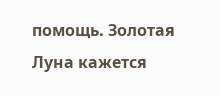помощь. Золотая Луна кажется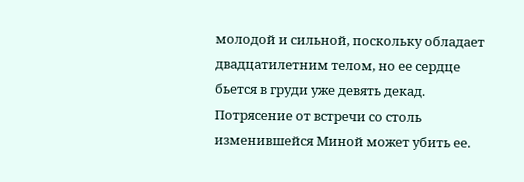молодой и сильной, поскольку обладает двадцатилетним телом, но ее сердце бьется в груди уже девять декад. Потрясение от встречи со столь изменившейся Миной может убить ее.